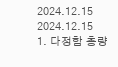2024.12.15
2024.12.15
1. 다정함 총량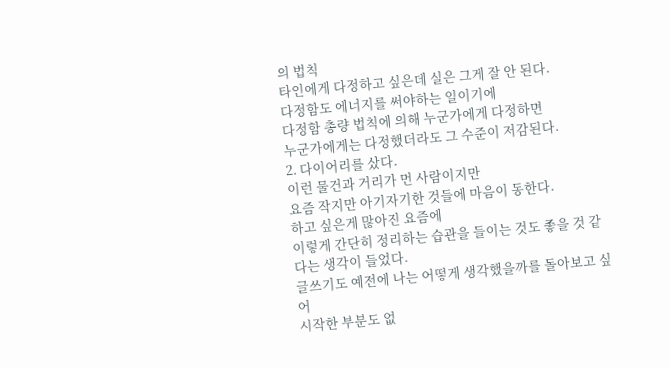의 법칙
타인에게 다정하고 싶은데 실은 그게 잘 안 된다.
다정함도 에너지를 써야하는 일이기에
다정함 총량 법칙에 의해 누군가에게 다정하면
누군가에게는 다정했더라도 그 수준이 저감된다.
2. 다이어리를 샀다.
이런 물건과 거리가 먼 사람이지만
요즘 작지만 아기자기한 것들에 마음이 동한다.
하고 싶은게 많아진 요즘에
이렇게 간단히 정리하는 습관을 들이는 것도 좋을 것 같다는 생각이 들었다.
글쓰기도 예전에 나는 어떻게 생각했을까를 돌아보고 싶어
시작한 부분도 없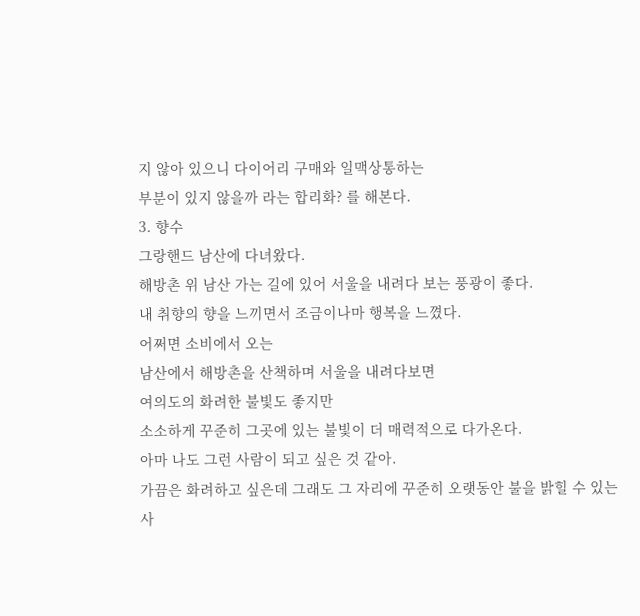지 않아 있으니 다이어리 구매와 일맥상통하는
부분이 있지 않을까 라는 합리화? 를 해본다.
3. 향수
그랑핸드 남산에 다녀왔다.
해방촌 위 남산 가는 길에 있어 서울을 내려다 보는 풍광이 좋다.
내 취향의 향을 느끼면서 조금이나마 행복을 느꼈다.
어쩌면 소비에서 오는
남산에서 해방촌을 산책하며 서울을 내려다보면
여의도의 화려한 불빛도 좋지만
소소하게 꾸준히 그곳에 있는 불빛이 더 매력적으로 다가온다.
아마 나도 그런 사람이 되고 싶은 것 같아.
가끔은 화려하고 싶은데 그래도 그 자리에 꾸준히 오랫동안 불을 밝힐 수 있는 사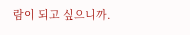람이 되고 싶으니까.